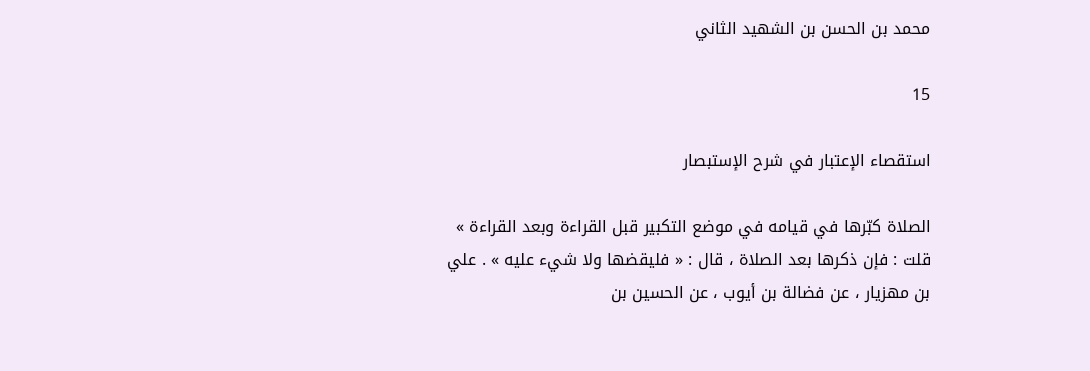محمد بن الحسن بن الشهيد الثاني

15

استقصاء الإعتبار في شرح الإستبصار

الصلاة كبّرها في قيامه في موضع التكبير قبل القراءة وبعد القراءة » قلت : فإن ذكرها بعد الصلاة ، قال : « فليقضها ولا شيء عليه » . علي بن مهزيار ، عن فضالة بن أيوب ، عن الحسين بن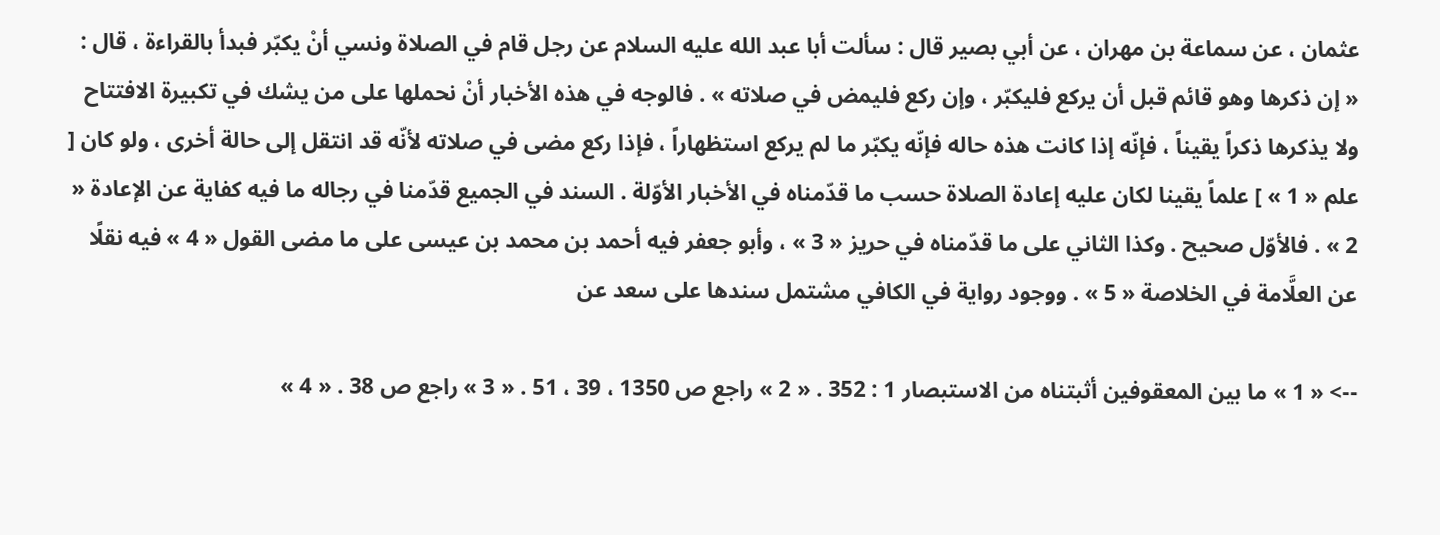عثمان ، عن سماعة بن مهران ، عن أبي بصير قال : سألت أبا عبد الله عليه السلام عن رجل قام في الصلاة ونسي أنْ يكبّر فبدأ بالقراءة ، قال : « إن ذكرها وهو قائم قبل أن يركع فليكبّر ، وإن ركع فليمض في صلاته » . فالوجه في هذه الأخبار أنْ نحملها على من يشك في تكبيرة الافتتاح ولا يذكرها ذكراً يقيناً ، فإنّه إذا كانت هذه حاله فإنّه يكبّر ما لم يركع استظهاراً ، فإذا ركع مضى في صلاته لأنّه قد انتقل إلى حالة أخرى ، ولو كان [ علم « 1 » ] علماً يقينا لكان عليه إعادة الصلاة حسب ما قدّمناه في الأخبار الأوّلة . السند في الجميع قدّمنا في رجاله ما فيه كفاية عن الإعادة « 2 » . فالأوّل صحيح . وكذا الثاني على ما قدّمناه في حريز « 3 » ، وأبو جعفر فيه أحمد بن محمد بن عيسى على ما مضى القول « 4 » فيه نقلًا عن العلَّامة في الخلاصة « 5 » . ووجود رواية في الكافي مشتمل سندها على سعد عن

--> « 1 » ما بين المعقوفين أثبتناه من الاستبصار 1 : 352 . « 2 » راجع ص 1350 ، 39 ، 51 . « 3 » راجع ص 38 . « 4 »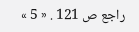راجع ص 121 . « 5 »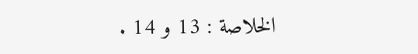الخلاصة : 13 و 14 .